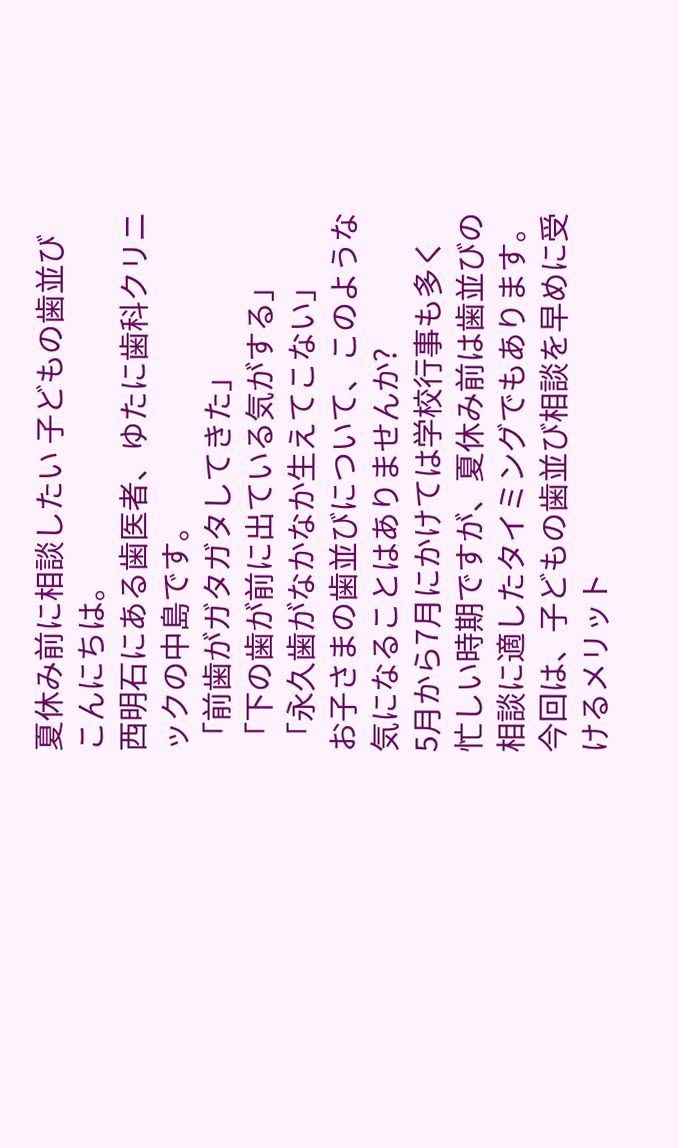夏休み前に相談したい 子どもの歯並び
こんにちは。
西明石にある歯医者、ゆたに歯科クリニックの中島です。
「前歯がガタガタしてきた」
「下の歯が前に出ている気がする」
「永久歯がなかなか生えてこない」
お子さまの歯並びについて、このような気になることはありませんか?
5月から7月にかけては学校行事も多く忙しい時期ですが、夏休み前は歯並びの相談に適したタイミングでもあります。今回は、子どもの歯並び相談を早めに受けるメリット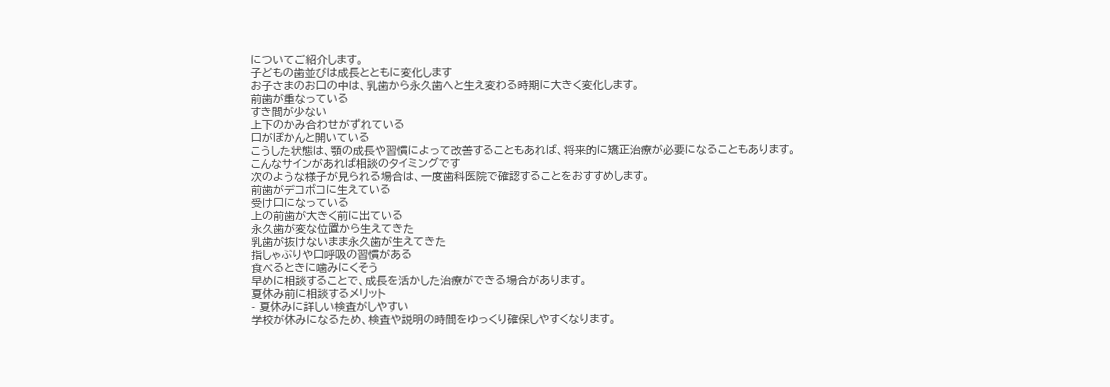についてご紹介します。
子どもの歯並びは成長とともに変化します
お子さまのお口の中は、乳歯から永久歯へと生え変わる時期に大きく変化します。
前歯が重なっている
すき間が少ない
上下のかみ合わせがずれている
口がぽかんと開いている
こうした状態は、顎の成長や習慣によって改善することもあれば、将来的に矯正治療が必要になることもあります。
こんなサインがあれば相談のタイミングです
次のような様子が見られる場合は、一度歯科医院で確認することをおすすめします。
前歯がデコボコに生えている
受け口になっている
上の前歯が大きく前に出ている
永久歯が変な位置から生えてきた
乳歯が抜けないまま永久歯が生えてきた
指しゃぶりや口呼吸の習慣がある
食べるときに噛みにくそう
早めに相談することで、成長を活かした治療ができる場合があります。
夏休み前に相談するメリット
- 夏休みに詳しい検査がしやすい
学校が休みになるため、検査や説明の時間をゆっくり確保しやすくなります。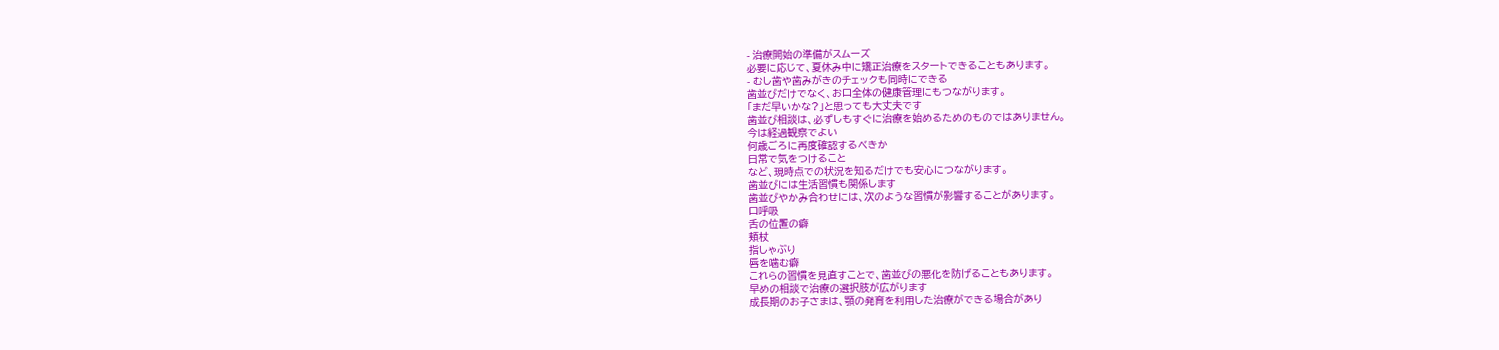- 治療開始の準備がスムーズ
必要に応じて、夏休み中に矯正治療をスタートできることもあります。
- むし歯や歯みがきのチェックも同時にできる
歯並びだけでなく、お口全体の健康管理にもつながります。
「まだ早いかな?」と思っても大丈夫です
歯並び相談は、必ずしもすぐに治療を始めるためのものではありません。
今は経過観察でよい
何歳ごろに再度確認するべきか
日常で気をつけること
など、現時点での状況を知るだけでも安心につながります。
歯並びには生活習慣も関係します
歯並びやかみ合わせには、次のような習慣が影響することがあります。
口呼吸
舌の位置の癖
頬杖
指しゃぶり
唇を噛む癖
これらの習慣を見直すことで、歯並びの悪化を防げることもあります。
早めの相談で治療の選択肢が広がります
成長期のお子さまは、顎の発育を利用した治療ができる場合があり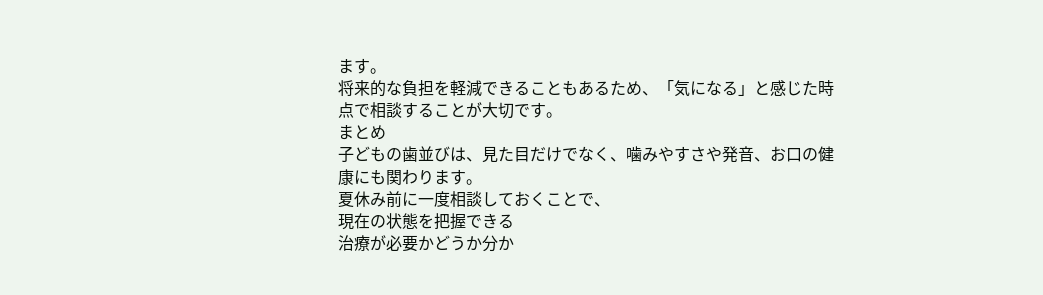ます。
将来的な負担を軽減できることもあるため、「気になる」と感じた時点で相談することが大切です。
まとめ
子どもの歯並びは、見た目だけでなく、噛みやすさや発音、お口の健康にも関わります。
夏休み前に一度相談しておくことで、
現在の状態を把握できる
治療が必要かどうか分か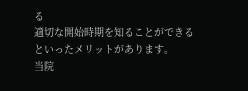る
適切な開始時期を知ることができる
といったメリットがあります。
当院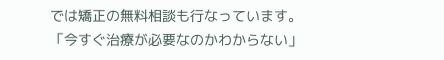では矯正の無料相談も行なっています。
「今すぐ治療が必要なのかわからない」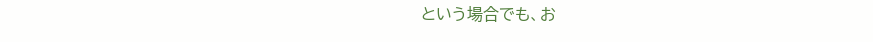という場合でも、お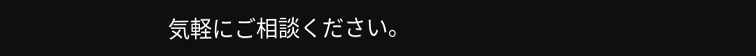気軽にご相談ください。